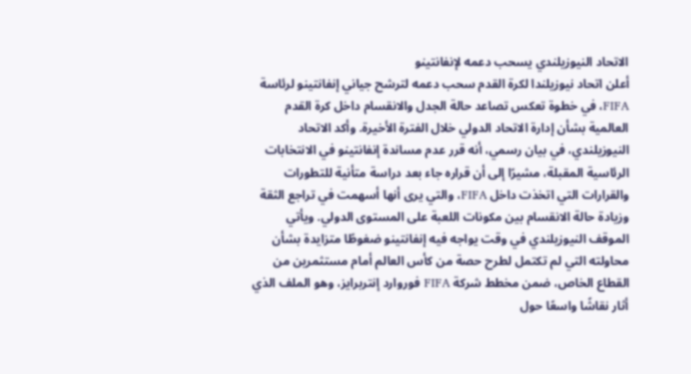الاتحاد النيوزيلندي يسحب دعمه لإنفانتينو
أعلن اتحاد نيوزيلندا لكرة القدم سحب دعمه لترشح جياني إنفانتينو لرئاسة FIFA، في خطوة تعكس تصاعد حالة الجدل والانقسام داخل كرة القدم العالمية بشأن إدارة الاتحاد الدولي خلال الفترة الأخيرة. وأكد الاتحاد النيوزيلندي، في بيان رسمي، أنه قرر عدم مساندة إنفانتينو في الانتخابات الرئاسية المقبلة، مشيرًا إلى أن قراره جاء بعد دراسة متأنية للتطورات والقرارات التي اتخذت داخل FIFA، والتي يرى أنها أسهمت في تراجع الثقة وزيادة حالة الانقسام بين مكونات اللعبة على المستوى الدولي. ويأتي الموقف النيوزيلندي في وقت يواجه فيه إنفانتينو ضغوطًا متزايدة بشأن محاولته التي لم تكتمل لطرح حصة من كأس العالم أمام مستثمرين من القطاع الخاص، ضمن مخطط شركة FIFA فوروارد إنتربرايز، وهو الملف الذي أثار نقاشًا واسعًا حول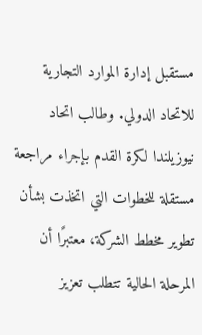مستقبل إدارة الموارد التجارية للاتحاد الدولي. وطالب اتحاد نيوزيلندا لكرة القدم بإجراء مراجعة مستقلة للخطوات التي اتخذت بشأن تطوير مخطط الشركة، معتبرًا أن المرحلة الحالية تتطلب تعزيز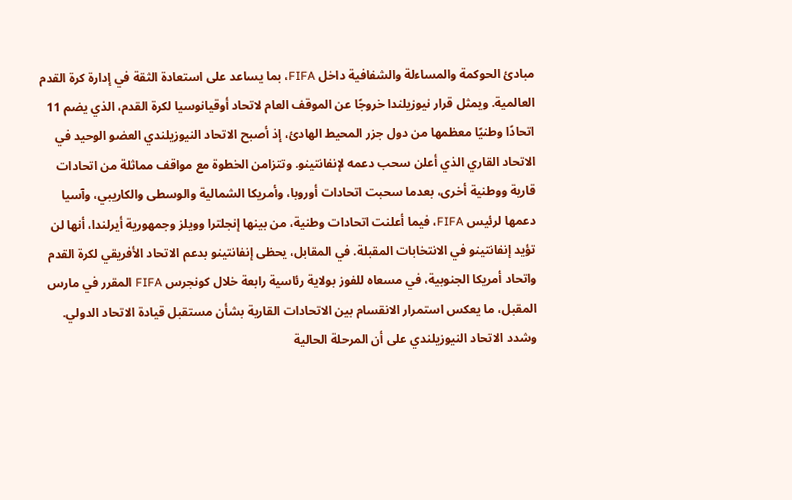مبادئ الحوكمة والمساءلة والشفافية داخل FIFA، بما يساعد على استعادة الثقة في إدارة كرة القدم العالمية. ويمثل قرار نيوزيلندا خروجًا عن الموقف العام لاتحاد أوقيانوسيا لكرة القدم، الذي يضم 11 اتحادًا وطنيًا معظمها من دول جزر المحيط الهادئ، إذ أصبح الاتحاد النيوزيلندي العضو الوحيد في الاتحاد القاري الذي أعلن سحب دعمه لإنفانتينو. وتتزامن الخطوة مع مواقف مماثلة من اتحادات قارية ووطنية أخرى، بعدما سحبت اتحادات أوروبا، وأمريكا الشمالية والوسطى والكاريبي، وآسيا دعمها لرئيس FIFA، فيما أعلنت اتحادات وطنية، من بينها إنجلترا وويلز وجمهورية أيرلندا، أنها لن تؤيد إنفانتينو في الانتخابات المقبلة. في المقابل، يحظى إنفانتينو بدعم الاتحاد الأفريقي لكرة القدم واتحاد أمريكا الجنوبية، في مسعاه للفوز بولاية رئاسية رابعة خلال كونجرس FIFA المقرر في مارس المقبل، ما يعكس استمرار الانقسام بين الاتحادات القارية بشأن مستقبل قيادة الاتحاد الدولي. وشدد الاتحاد النيوزيلندي على أن المرحلة الحالية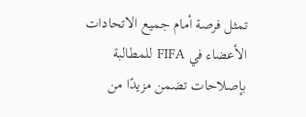تمثل فرصة أمام جميع الاتحادات الأعضاء في FIFA للمطالبة بإصلاحات تضمن مزيدًا من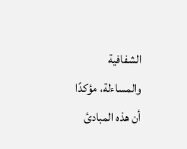الشفافية والمساءلة، مؤكدًا أن هذه المبادئ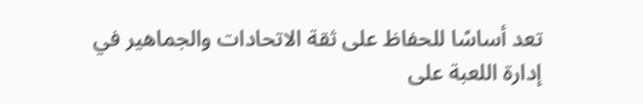تعد أساسًا للحفاظ على ثقة الاتحادات والجماهير في إدارة اللعبة على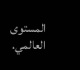المستوى العالمي.